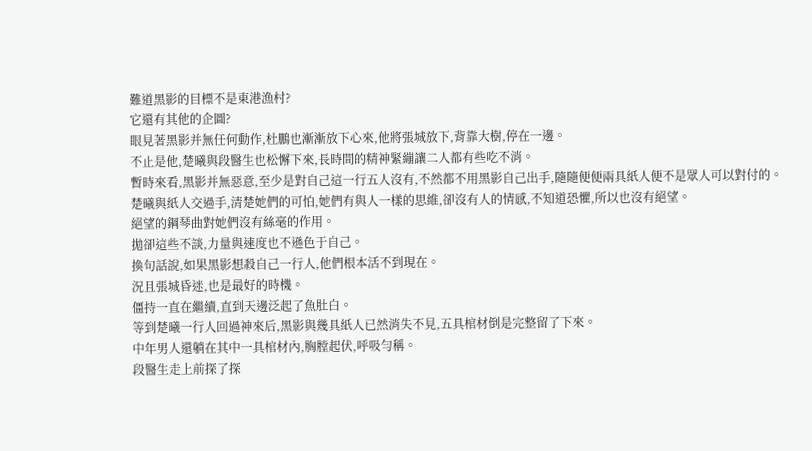難道黑影的目標不是東港漁村?
它還有其他的企圖?
眼見著黑影并無任何動作,杜鵬也漸漸放下心來,他將張城放下,背靠大樹,停在一邊。
不止是他,楚曦與段醫生也松懈下來,長時間的精神緊繃讓二人都有些吃不消。
暫時來看,黑影并無惡意,至少是對自己這一行五人沒有,不然都不用黑影自己出手,隨隨便便兩具紙人便不是眾人可以對付的。
楚曦與紙人交過手,清楚她們的可怕,她們有與人一樣的思維,卻沒有人的情感,不知道恐懼,所以也沒有絕望。
絕望的鋼琴曲對她們沒有絲毫的作用。
拋卻這些不談,力量與速度也不遜色于自己。
換句話說,如果黑影想殺自己一行人,他們根本活不到現在。
況且張城昏迷,也是最好的時機。
僵持一直在繼續,直到天邊泛起了魚肚白。
等到楚曦一行人回過神來后,黑影與幾具紙人已然消失不見,五具棺材倒是完整留了下來。
中年男人還躺在其中一具棺材內,胸膛起伏,呼吸勻稱。
段醫生走上前探了探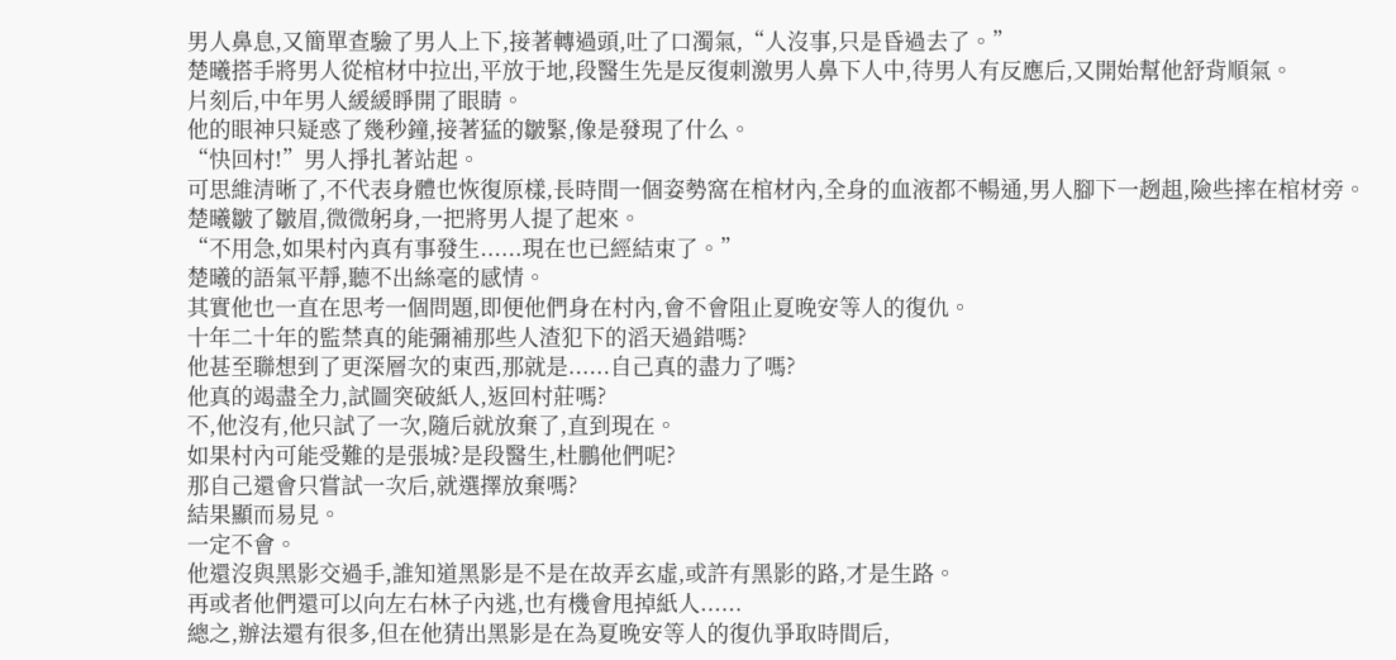男人鼻息,又簡單查驗了男人上下,接著轉過頭,吐了口濁氣,“人沒事,只是昏過去了。”
楚曦搭手將男人從棺材中拉出,平放于地,段醫生先是反復刺激男人鼻下人中,待男人有反應后,又開始幫他舒背順氣。
片刻后,中年男人緩緩睜開了眼睛。
他的眼神只疑惑了幾秒鐘,接著猛的皺緊,像是發現了什么。
“快回村!”男人掙扎著站起。
可思維清晰了,不代表身體也恢復原樣,長時間一個姿勢窩在棺材內,全身的血液都不暢通,男人腳下一趔趄,險些摔在棺材旁。
楚曦皺了皺眉,微微躬身,一把將男人提了起來。
“不用急,如果村內真有事發生......現在也已經結束了。”
楚曦的語氣平靜,聽不出絲毫的感情。
其實他也一直在思考一個問題,即便他們身在村內,會不會阻止夏晚安等人的復仇。
十年二十年的監禁真的能彌補那些人渣犯下的滔天過錯嗎?
他甚至聯想到了更深層次的東西,那就是......自己真的盡力了嗎?
他真的竭盡全力,試圖突破紙人,返回村莊嗎?
不,他沒有,他只試了一次,隨后就放棄了,直到現在。
如果村內可能受難的是張城?是段醫生,杜鵬他們呢?
那自己還會只嘗試一次后,就選擇放棄嗎?
結果顯而易見。
一定不會。
他還沒與黑影交過手,誰知道黑影是不是在故弄玄虛,或許有黑影的路,才是生路。
再或者他們還可以向左右林子內逃,也有機會甩掉紙人......
總之,辦法還有很多,但在他猜出黑影是在為夏晚安等人的復仇爭取時間后,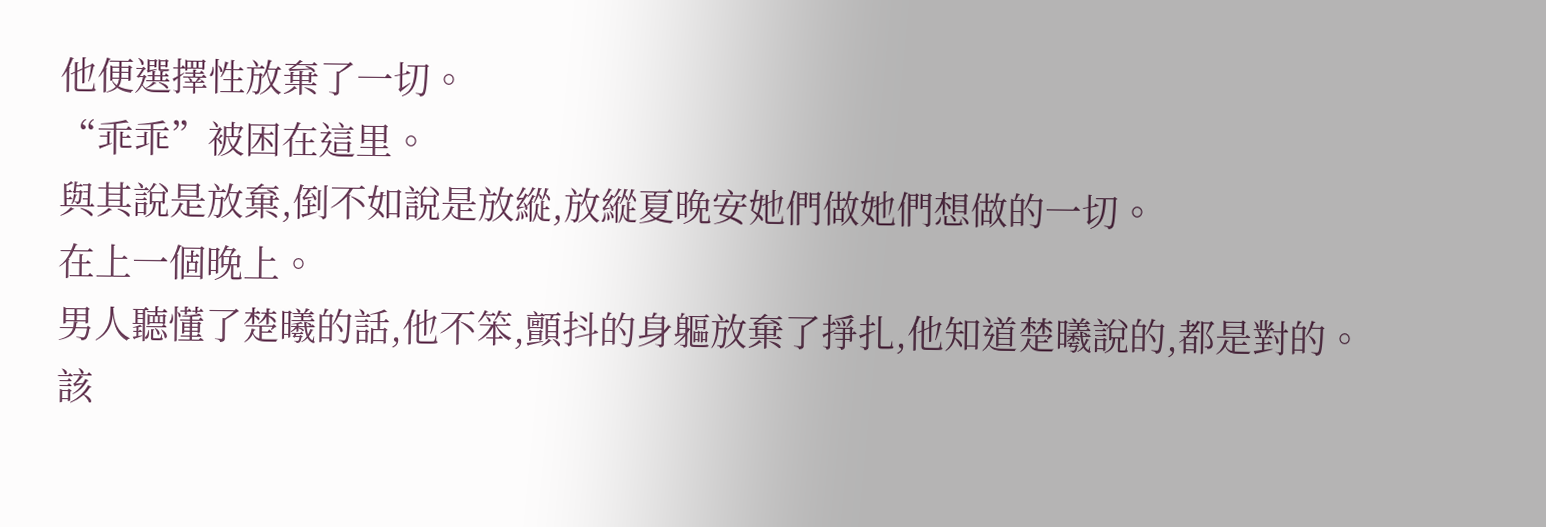他便選擇性放棄了一切。
“乖乖”被困在這里。
與其說是放棄,倒不如說是放縱,放縱夏晚安她們做她們想做的一切。
在上一個晚上。
男人聽懂了楚曦的話,他不笨,顫抖的身軀放棄了掙扎,他知道楚曦說的,都是對的。
該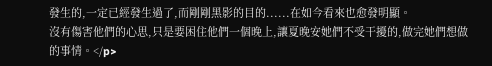發生的,一定已經發生過了,而剛剛黑影的目的......在如今看來也愈發明顯。
沒有傷害他們的心思,只是要困住他們一個晚上,讓夏晚安她們不受干擾的,做完她們想做的事情。</p>